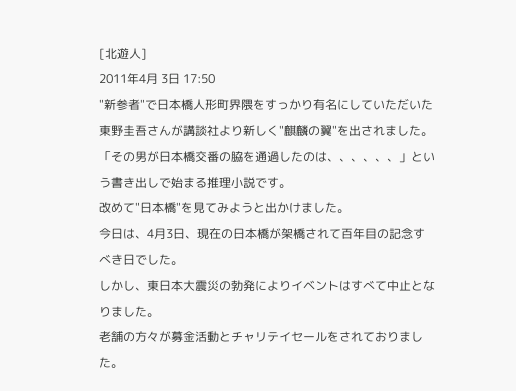[北遊人]
2011年4月 3日 17:50
"新参者"で日本橋人形町界隈をすっかり有名にしていただいた東野圭吾さんが講談社より新しく"麒麟の翼"を出されました。
「その男が日本橋交番の脇を通過したのは、、、、、、」という書き出しで始まる推理小説です。
改めて"日本橋"を見てみようと出かけました。
今日は、4月3日、現在の日本橋が架橋されて百年目の記念すべき日でした。
しかし、東日本大震災の勃発によりイベントはすべて中止となりました。
老舗の方々が募金活動とチャリテイセールをされておりました。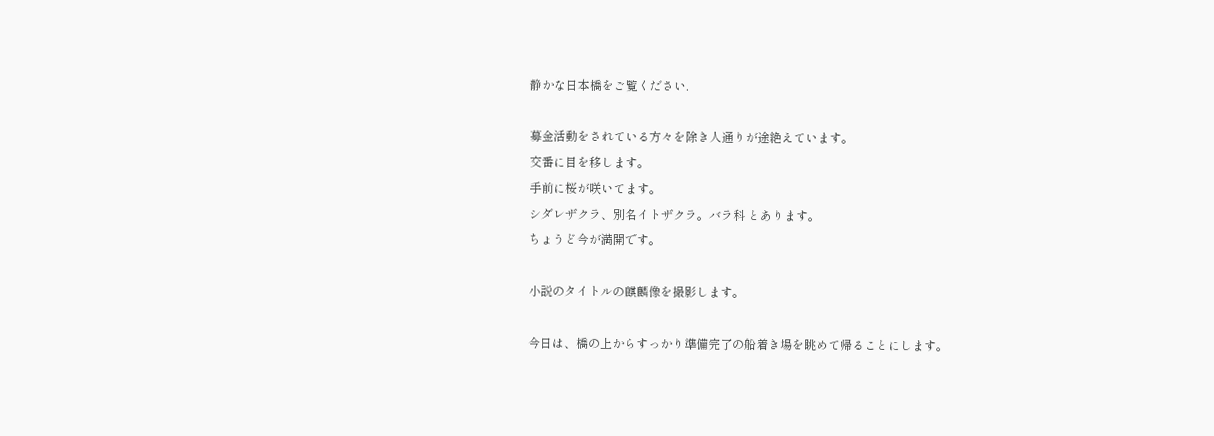静かな日本橋をご覧ください.

募金活動をされている方々を除き人通りが途絶えています。
交番に目を移します。
手前に桜が咲いてます。
シダレザクラ、別名イトザクラ。バラ科 とあります。
ちょうど今が満開です。

小説のタイトルの麒麟像を撮影します。

今日は、橋の上からすっかり準備完了の船着き場を眺めて帰ることにします。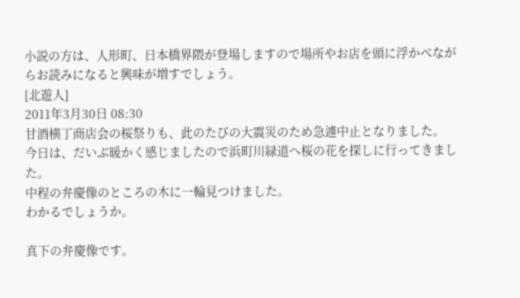小説の方は、人形町、日本橋界隈が登場しますので場所やお店を頭に浮かべながらお読みになると興味が増すでしょう。
[北遊人]
2011年3月30日 08:30
甘酒横丁商店会の桜祭りも、此のたびの大震災のため急遽中止となりました。
今日は、だいぶ暖かく感じましたので浜町川緑道へ桜の花を探しに行ってきました。
中程の弁慶像のところの木に一輪見つけました。
わかるでしょうか。

真下の弁慶像です。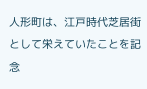人形町は、江戸時代芝居街として栄えていたことを記念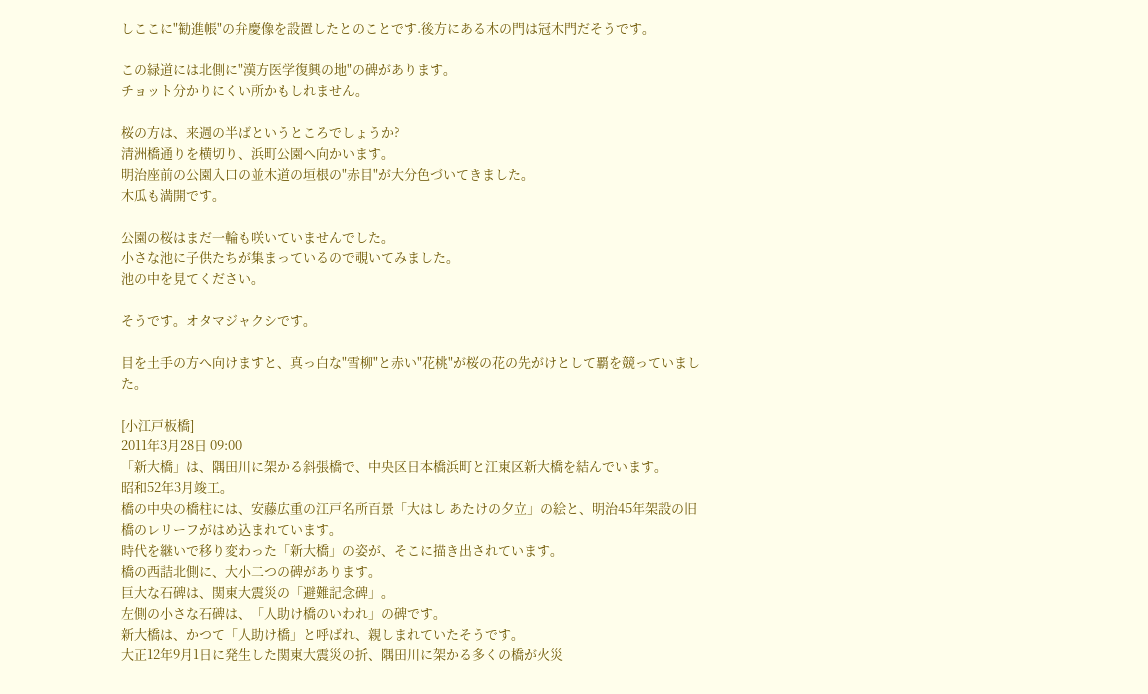しここに"勧進帳"の弁慶像を設置したとのことです.後方にある木の門は冠木門だそうです。

この緑道には北側に"漢方医学復興の地"の碑があります。
チョット分かりにくい所かもしれません。

桜の方は、来週の半ばというところでしょうか?
清洲橋通りを横切り、浜町公園へ向かいます。
明治座前の公園入口の並木道の垣根の"赤目"が大分色づいてきました。
木瓜も満開です。

公園の桜はまだ一輪も咲いていませんでした。
小さな池に子供たちが集まっているので覗いてみました。
池の中を見てください。

そうです。オタマジャクシです。

目を土手の方へ向けますと、真っ白な"雪柳"と赤い"花桃"が桜の花の先がけとして覇を競っていました。

[小江戸板橋]
2011年3月28日 09:00
「新大橋」は、隅田川に架かる斜張橋で、中央区日本橋浜町と江東区新大橋を結んでいます。
昭和52年3月竣工。
橋の中央の橋柱には、安藤広重の江戸名所百景「大はし あたけの夕立」の絵と、明治45年架設の旧橋のレリーフがはめ込まれています。
時代を継いで移り変わった「新大橋」の姿が、そこに描き出されています。
橋の西詰北側に、大小二つの碑があります。
巨大な石碑は、関東大震災の「避難記念碑」。
左側の小さな石碑は、「人助け橋のいわれ」の碑です。
新大橋は、かつて「人助け橋」と呼ばれ、親しまれていたそうです。
大正12年9月1日に発生した関東大震災の折、隅田川に架かる多くの橋が火災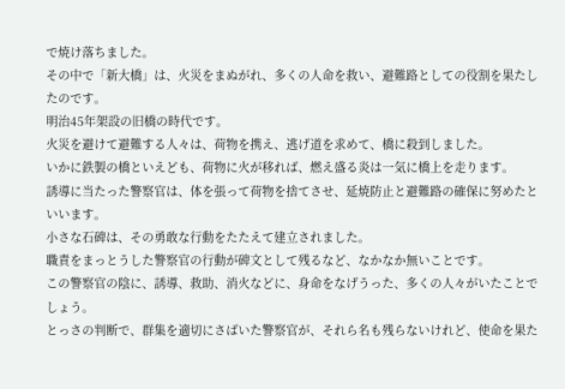で焼け落ちました。
その中で「新大橋」は、火災をまぬがれ、多くの人命を救い、避難路としての役割を果たしたのです。
明治45年架設の旧橋の時代です。
火災を避けて避難する人々は、荷物を携え、逃げ道を求めて、橋に殺到しました。
いかに鉄製の橋といえども、荷物に火が移れば、燃え盛る炎は一気に橋上を走ります。
誘導に当たった警察官は、体を張って荷物を捨てさせ、延焼防止と避難路の確保に努めたといいます。
小さな石碑は、その勇敢な行動をたたえて建立されました。
職責をまっとうした警察官の行動が碑文として残るなど、なかなか無いことです。
この警察官の陰に、誘導、救助、消火などに、身命をなげうった、多くの人々がいたことでしょう。
とっさの判断で、群集を適切にさばいた警察官が、それら名も残らないけれど、使命を果た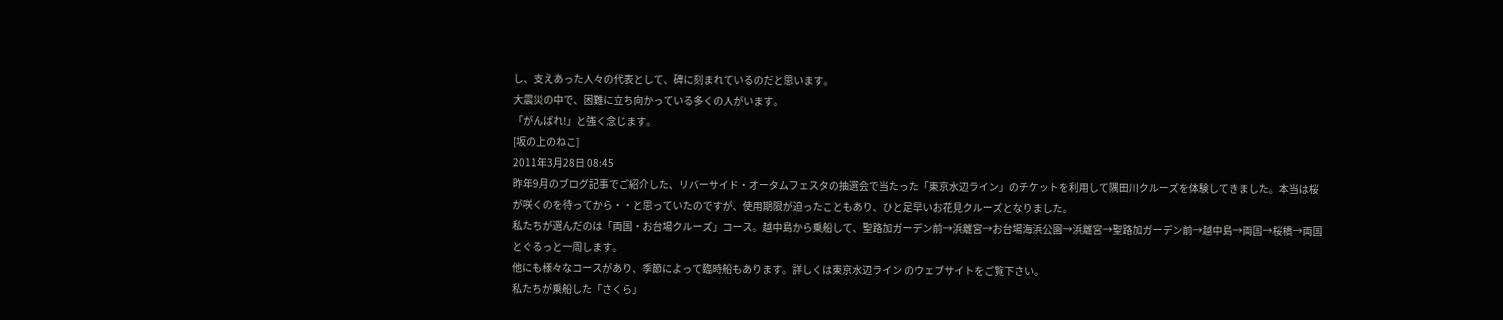し、支えあった人々の代表として、碑に刻まれているのだと思います。
大震災の中で、困難に立ち向かっている多くの人がいます。
「がんばれ!」と強く念じます。
[坂の上のねこ]
2011年3月28日 08:45
昨年9月のブログ記事でご紹介した、リバーサイド・オータムフェスタの抽選会で当たった「東京水辺ライン」のチケットを利用して隅田川クルーズを体験してきました。本当は桜が咲くのを待ってから・・と思っていたのですが、使用期限が迫ったこともあり、ひと足早いお花見クルーズとなりました。
私たちが選んだのは「両国・お台場クルーズ」コース。越中島から乗船して、聖路加ガーデン前→浜離宮→お台場海浜公園→浜離宮→聖路加ガーデン前→越中島→両国→桜橋→両国とぐるっと一周します。
他にも様々なコースがあり、季節によって臨時船もあります。詳しくは東京水辺ライン のウェブサイトをご覧下さい。
私たちが乗船した「さくら」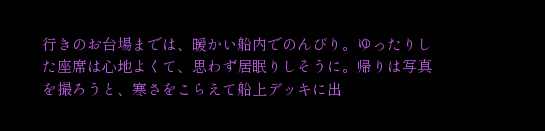行きのお台場までは、暖かい船内でのんびり。ゆったりした座席は心地よくて、思わず居眠りしそうに。帰りは写真を撮ろうと、寒さをこらえて船上デッキに出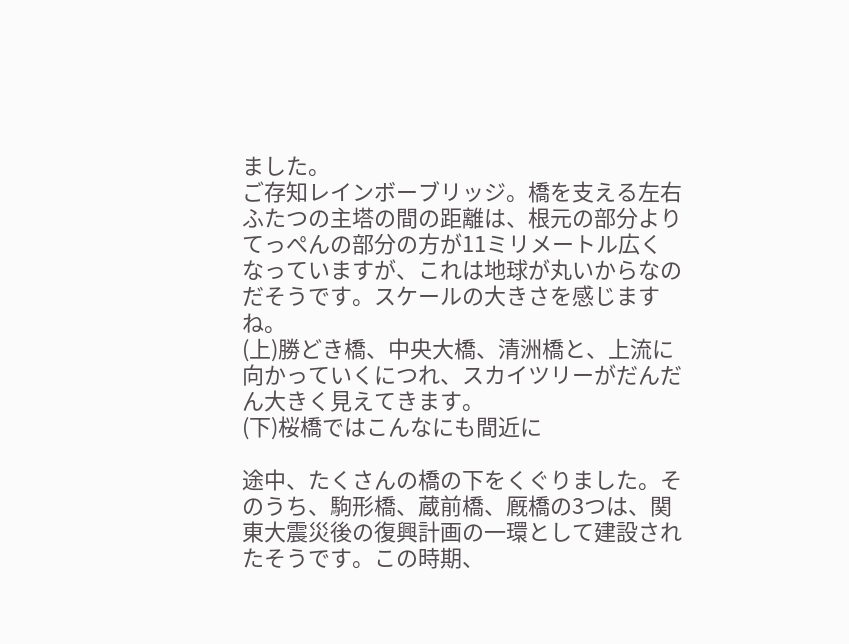ました。
ご存知レインボーブリッジ。橋を支える左右ふたつの主塔の間の距離は、根元の部分よりてっぺんの部分の方が11ミリメートル広くなっていますが、これは地球が丸いからなのだそうです。スケールの大きさを感じますね。
(上)勝どき橋、中央大橋、清洲橋と、上流に向かっていくにつれ、スカイツリーがだんだん大きく見えてきます。
(下)桜橋ではこんなにも間近に

途中、たくさんの橋の下をくぐりました。そのうち、駒形橋、蔵前橋、厩橋の3つは、関東大震災後の復興計画の一環として建設されたそうです。この時期、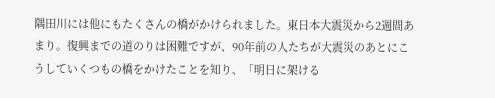隅田川には他にもたくさんの橋がかけられました。東日本大震災から2週間あまり。復興までの道のりは困難ですが、90年前の人たちが大震災のあとにこうしていくつもの橋をかけたことを知り、「明日に架ける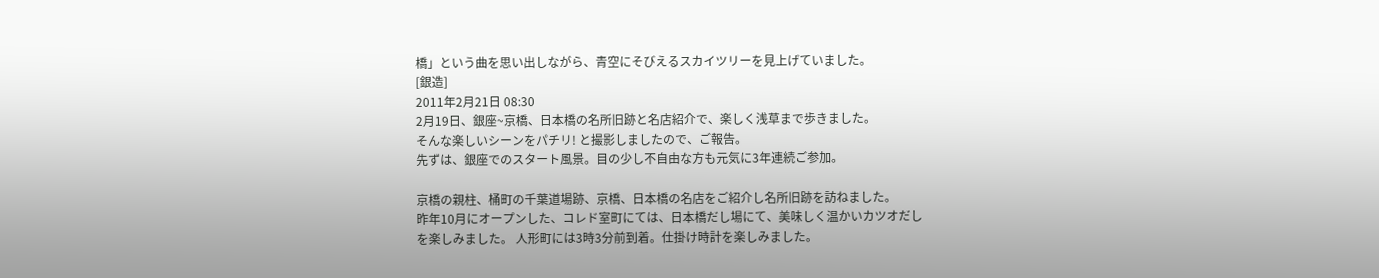橋」という曲を思い出しながら、青空にそびえるスカイツリーを見上げていました。
[銀造]
2011年2月21日 08:30
2月19日、銀座~京橋、日本橋の名所旧跡と名店紹介で、楽しく浅草まで歩きました。
そんな楽しいシーンをパチリ! と撮影しましたので、ご報告。
先ずは、銀座でのスタート風景。目の少し不自由な方も元気に3年連続ご参加。

京橋の親柱、桶町の千葉道場跡、京橋、日本橋の名店をご紹介し名所旧跡を訪ねました。
昨年10月にオープンした、コレド室町にては、日本橋だし場にて、美味しく温かいカツオだし
を楽しみました。 人形町には3時3分前到着。仕掛け時計を楽しみました。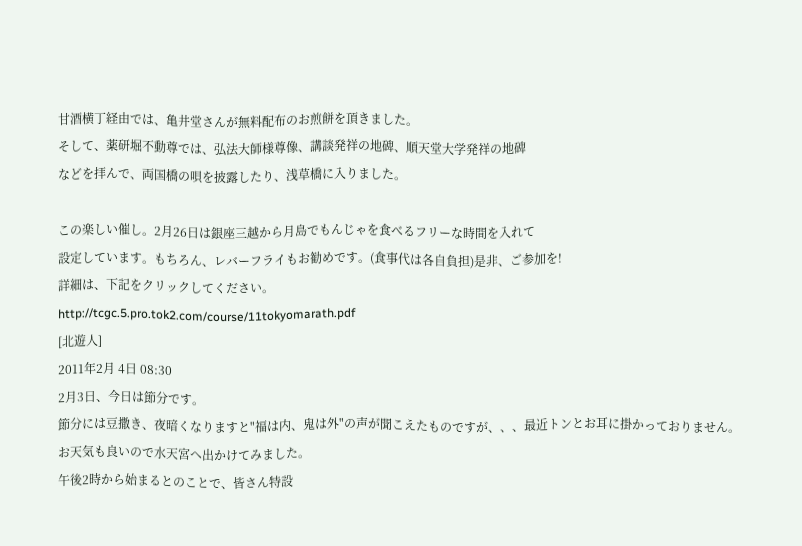甘酒横丁経由では、亀井堂さんが無料配布のお煎餅を頂きました。
そして、薬研堀不動尊では、弘法大師様尊像、講談発祥の地碑、順天堂大学発祥の地碑
などを拝んで、両国橋の唄を披露したり、浅草橋に入りました。

この楽しい催し。2月26日は銀座三越から月島でもんじゃを食べるフリーな時間を入れて
設定しています。もちろん、レバーフライもお勧めです。(食事代は各自負担)是非、ご参加を!
詳細は、下記をクリックしてください。
http://tcgc.5.pro.tok2.com/course/11tokyomarath.pdf
[北遊人]
2011年2月 4日 08:30
2月3日、今日は節分です。
節分には豆撒き、夜暗くなりますと"福は内、鬼は外"の声が聞こえたものですが、、、最近トンとお耳に掛かっておりません。
お天気も良いので水天宮へ出かけてみました。
午後2時から始まるとのことで、皆さん特設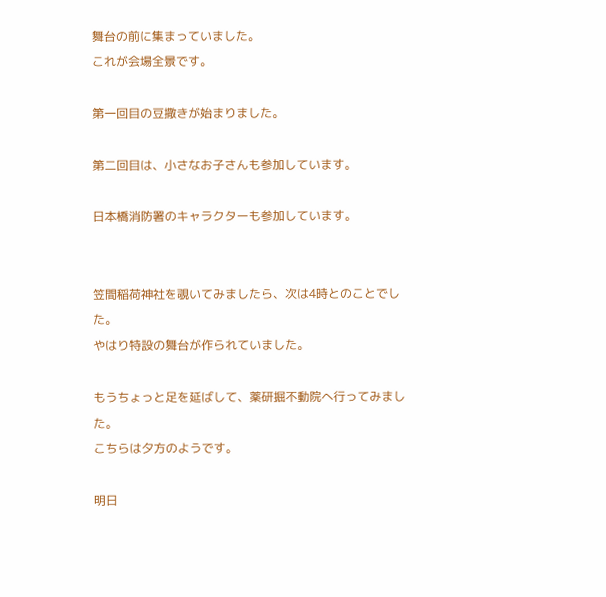舞台の前に集まっていました。
これが会場全景です。

第一回目の豆撒きが始まりました。

第二回目は、小さなお子さんも参加しています。

日本橋消防署のキャラクターも参加しています。


笠間稲荷神社を覗いてみましたら、次は4時とのことでした。
やはり特設の舞台が作られていました。

もうちょっと足を延ばして、薬研掘不動院へ行ってみました。
こちらは夕方のようです。

明日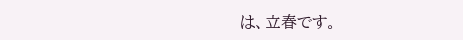は、立春です。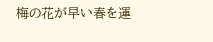梅の花が早い春を運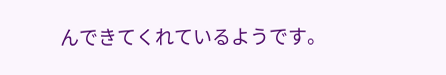んできてくれているようです。